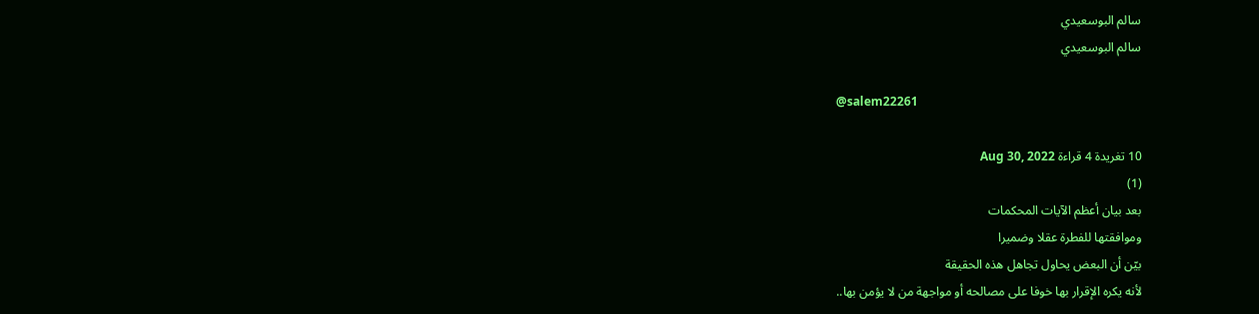سالم البوسعيدي
سالم البوسعيدي

@salem22261

10 تغريدة 4 قراءة Aug 30, 2022
(1)
بعد بيان أعظم الآيات المحكمات
وموافقتها للفطرة عقلا وضميرا
بيّن أن البعض يحاول تجاهل هذه الحقيقة
لأنه يكره الإقرار بها خوفا على مصالحه أو مواجهة من لا يؤمن بها..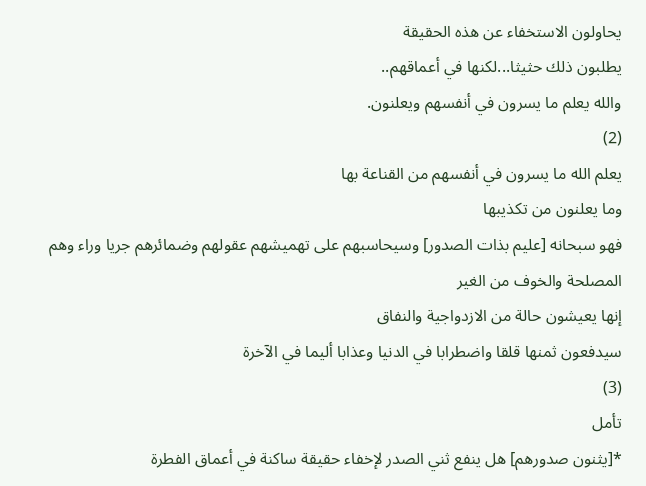يحاولون الاستخفاء عن هذه الحقيقة
يطلبون ذلك حثيثا...لكنها في أعماقهم..
والله يعلم ما يسرون في أنفسهم ويعلنون.
(2)
يعلم الله ما يسرون في أنفسهم من القناعة بها
وما يعلنون من تكذيبها
فهو سبحانه [عليم بذات الصدور] وسيحاسبهم على تهميشهم عقولهم وضمائرهم جريا وراء وهم المصلحة والخوف من الغير
إنها يعيشون حالة من الازدواجية والنفاق
سيدفعون ثمنها قلقا واضطرابا في الدنيا وعذابا أليما في الآخرة
(3)
تأمل
*[يثنون صدورهم] هل ينفع ثني الصدر لإخفاء حقيقة ساكنة في أعماق الفطرة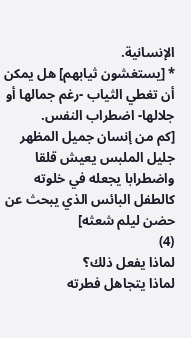الإنسانية.
* [يستغشون ثيابهم] هل يمكن أن تغطي الثياب -رغم جمالها أو جلالها- اضطراب النفس.
[كم من إنسان جميل المظهر جليل الملبس يعيش قلقا واضطرابا يجعله في خلوته كالطفل البائس الذي يبحث عن حضن ليلم شعثه]
(4)
لماذا يفعل ذلك؟
لماذا يتجاهل فطرته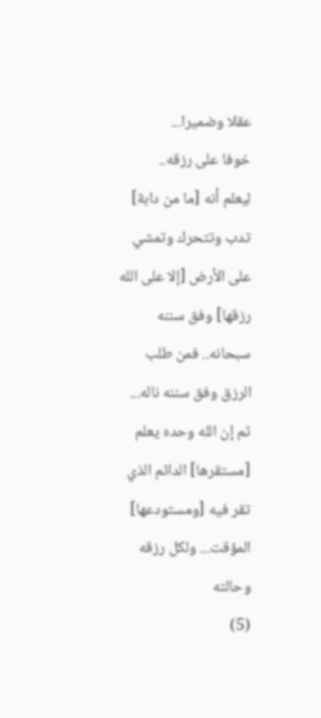عقلا وضميرا...
خوفا على رزقه..
ليعلم أنه [ما من دابة] تدب وتتحرك وتمشي على الأرض [إلا على الله رزقها] وفق سننه سبحانه.. فمن طلب الرزق وفق سننه ناله...
ثم إن الله وحده يعلم [مستقرها] الدائم الذي تقر فيه [ومستودعها] المؤقت... ولكل رزقه وحالته
(5)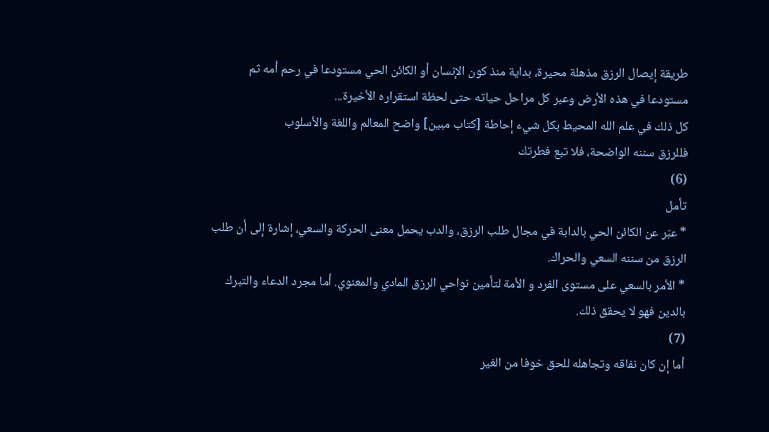طريقة إيصال الرزق مذهلة محيرة، بداية منذ كون الإنسان أو الكائن الحي مستودعا في رحم أمه ثم مستودعا في هذه الأرض وعبر كل مراحل حياته حتى لحظة استقراره الأخيرة...
كل ذلك في علم الله المحيط بكل شيء إحاطة [كتاب مبين] واضح المعالم واللغة والأسلوب
فللرزق سننه الواضحة، فلا تبع فطرتك
(6)
تأمل
* عبّر عن الكائن الحي بالدابة في مجال طلب الرزق، والدب يحمل معنى الحركة والسعي، إشارة إلى أن طلب الرزق من سننه السعي والحراك.
* الأمر بالسعي على مستوى الفرد و الأمة لتأمين نواحي الرزق المادي والمعنوي. أما مجرد الدعاء والتبرك بالدين فهو لا يحقق ذلك.
(7)
أما إن كان نفاقه وتجاهله للحق خوفا من الغير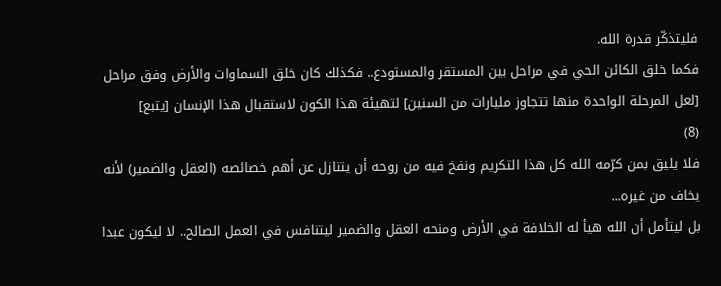فليتذكّر قدرة الله.
فكما خلق الكائن الحي في مراحل بين المستقر والمستودع.. فكذلك كان خلق السماوات والأرض وفق مراحل [لعل المرحلة الواحدة منها تتجاوز مليارات من السنين] لتهيئة هذا الكون لاستقبال هذا الإنسان [يتبع]
(8)
فلا يليق بمن كرّمه الله كل هذا التكريم ونفخ فيه من روحه أن يتنازل عن أهم خصائصه (العقل والضمير) لأنه يخاف من غيره...
بل ليتأمل أن الله هيأ له الخلافة في الأرض ومنحه العقل والضمير ليتنافس في العمل الصالح.. لا ليكون عبدا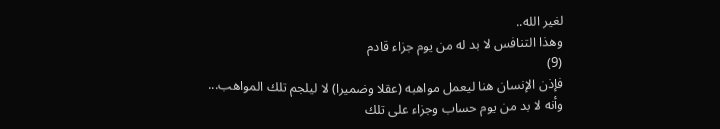لغير الله..
وهذا التنافس لا بد له من يوم جزاء قادم
(9)
فإذن الإنسان هنا ليعمل مواهبه (عقلا وضميرا) لا ليلجم تلك المواهب...
وأنه لا بد من يوم حساب وجزاء على تلك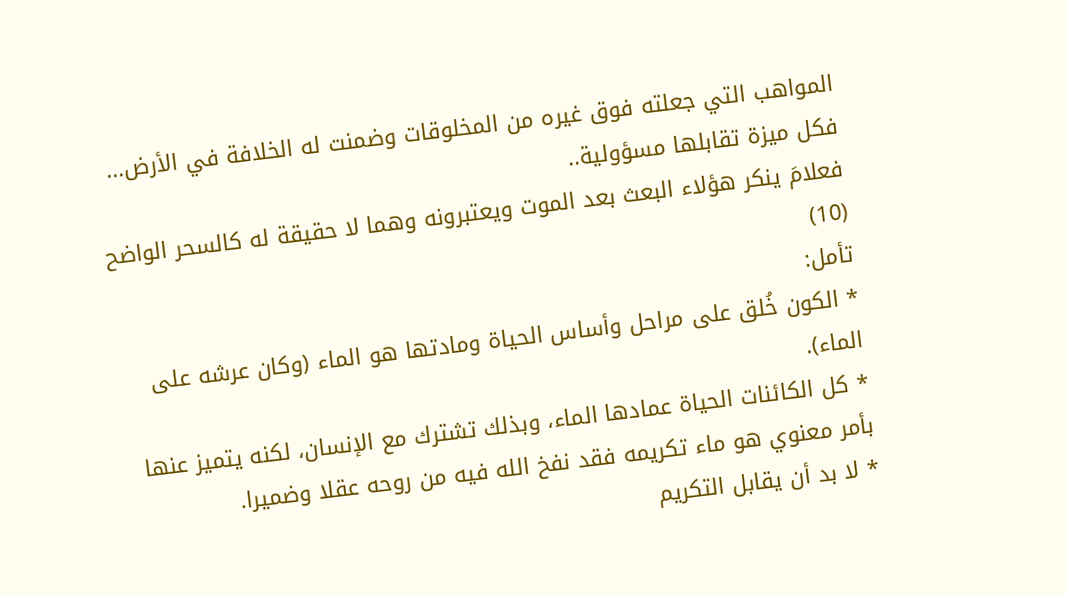المواهب التي جعلته فوق غيره من المخلوقات وضمنت له الخلافة في الأرض...
فكل ميزة تقابلها مسؤولية..
فعلامَ ينكر هؤلاء البعث بعد الموت ويعتبرونه وهما لا حقيقة له كالسحر الواضح
(10)
تأمل:
* الكون خُلق على مراحل وأساس الحياة ومادتها هو الماء (وكان عرشه على الماء).
* كل الكائنات الحياة عمادها الماء، وبذلك تشترك مع الإنسان، لكنه يتميز عنها بأمر معنوي هو ماء تكريمه فقد نفخ الله فيه من روحه عقلا وضميرا.
* لا بد أن يقابل التكريم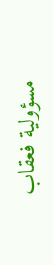مسؤولية فعقاب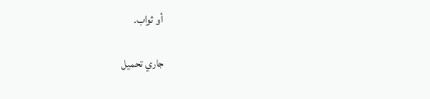أو ثواب.

جاري تحميل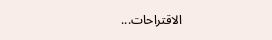الاقتراحات...